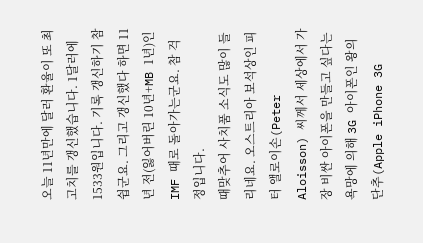오늘 11년만에 달러 환율이 또 최고치를 갱신했습니다. 1달러에 1533원입니다. 기록 갱신하기 참 쉽군요. 그리고 갱신했다 하면 11년 전(잃어버린 10년+MB 1년)인 IMF 때로 돌아가는군요. 참 걱정입니다.
때맞추어 사치품 소식도 많이 들리네요. 오스트리아 보석상인 피터 앨로이손(Peter Aloisson) 씨께서 세상에서 가장 비싼 아이폰을 만들고 싶다는 욕망에 의해 3G 아이폰인 왕의 단추(Apple iPhone 3G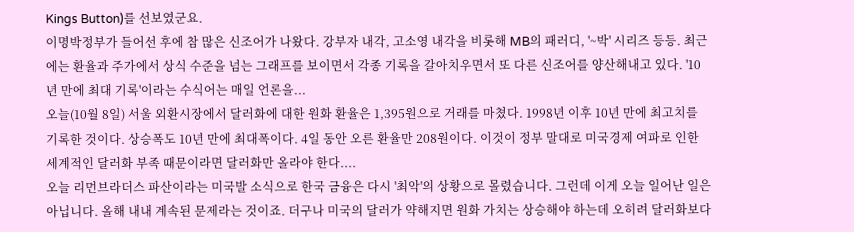Kings Button)를 선보였군요.
이명박정부가 들어선 후에 참 많은 신조어가 나왔다. 강부자 내각, 고소영 내각을 비롯해 MB의 패러디, '~박' 시리즈 등등. 최근에는 환율과 주가에서 상식 수준을 넘는 그래프를 보이면서 각종 기록을 갈아치우면서 또 다른 신조어를 양산해내고 있다. '10년 만에 최대 기록'이라는 수식어는 매일 언론을...
오늘(10월 8일) 서울 외환시장에서 달러화에 대한 원화 환율은 1,395원으로 거래를 마쳤다. 1998년 이후 10년 만에 최고치를 기록한 것이다. 상승폭도 10년 만에 최대폭이다. 4일 동안 오른 환율만 208원이다. 이것이 정부 말대로 미국경제 여파로 인한 세계적인 달러화 부족 때문이라면 달러화만 올라야 한다....
오늘 리먼브라더스 파산이라는 미국발 소식으로 한국 금융은 다시 '최악'의 상황으로 몰렸습니다. 그런데 이게 오늘 일어난 일은 아닙니다. 올해 내내 계속된 문제라는 것이죠. 더구나 미국의 달러가 약해지면 원화 가치는 상승해야 하는데 오히려 달러화보다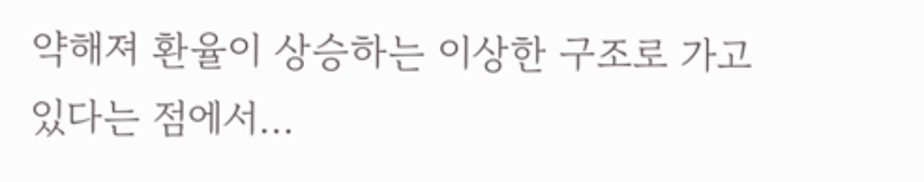약해져 환율이 상승하는 이상한 구조로 가고 있다는 점에서...